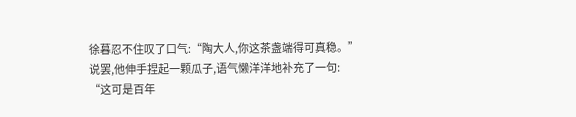徐暮忍不住叹了口气:“陶大人,你这茶盏端得可真稳。”
说罢,他伸手捏起一颗瓜子,语气懒洋洋地补充了一句:
“这可是百年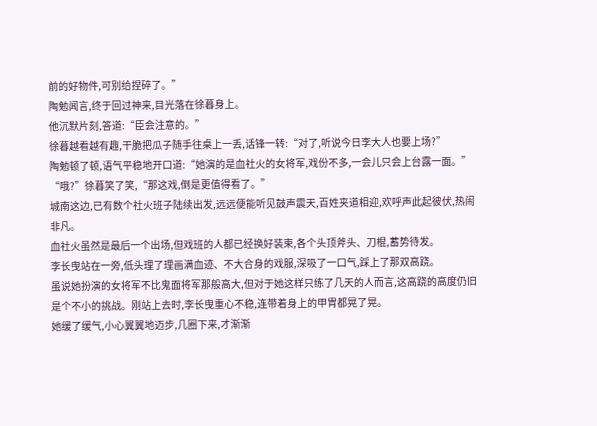前的好物件,可别给捏碎了。”
陶勉闻言,终于回过神来,目光落在徐暮身上。
他沉默片刻,答道:“臣会注意的。”
徐暮越看越有趣,干脆把瓜子随手往桌上一丢,话锋一转:“对了,听说今日李大人也要上场?”
陶勉顿了顿,语气平稳地开口道:“她演的是血社火的女将军,戏份不多,一会儿只会上台露一面。”
“哦?”徐暮笑了笑,“那这戏,倒是更值得看了。”
城南这边,已有数个社火班子陆续出发,远远便能听见鼓声震天,百姓夹道相迎,欢呼声此起彼伏,热闹非凡。
血社火虽然是最后一个出场,但戏班的人都已经换好装束,各个头顶斧头、刀棍,蓄势待发。
李长曳站在一旁,低头理了理画满血迹、不大合身的戏服,深吸了一口气,踩上了那双高跷。
虽说她扮演的女将军不比鬼面将军那般高大,但对于她这样只练了几天的人而言,这高跷的高度仍旧是个不小的挑战。刚站上去时,李长曳重心不稳,连带着身上的甲胄都晃了晃。
她缓了缓气,小心翼翼地迈步,几圈下来,才渐渐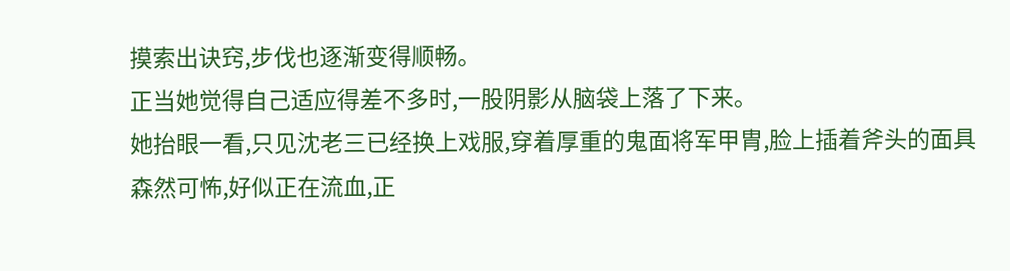摸索出诀窍,步伐也逐渐变得顺畅。
正当她觉得自己适应得差不多时,一股阴影从脑袋上落了下来。
她抬眼一看,只见沈老三已经换上戏服,穿着厚重的鬼面将军甲胄,脸上插着斧头的面具森然可怖,好似正在流血,正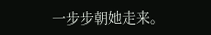一步步朝她走来。